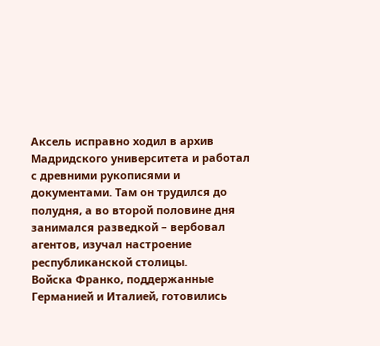Аксель исправно ходил в архив Мадридского университета и работал с древними рукописями и документами. Там он трудился до полудня, а во второй половине дня занимался разведкой – вербовал агентов, изучал настроение республиканской столицы.
Войска Франко, поддержанные Германией и Италией, готовились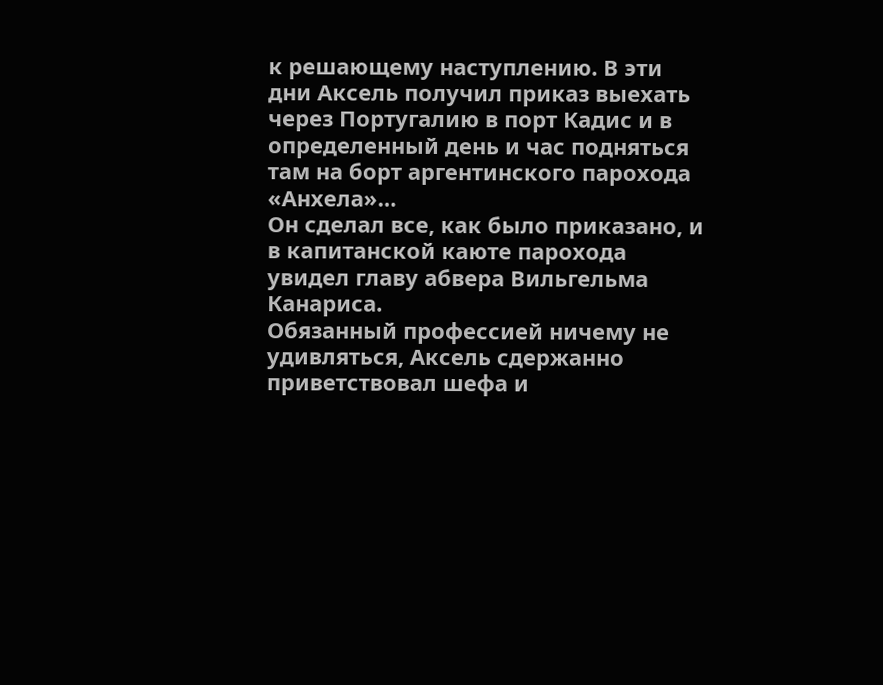к решающему наступлению. В эти дни Аксель получил приказ выехать через Португалию в порт Кадис и в определенный день и час подняться там на борт аргентинского парохода «Анхела»…
Он сделал все, как было приказано, и в капитанской каюте парохода увидел главу абвера Вильгельма Канариса.
Обязанный профессией ничему не удивляться, Аксель сдержанно приветствовал шефа и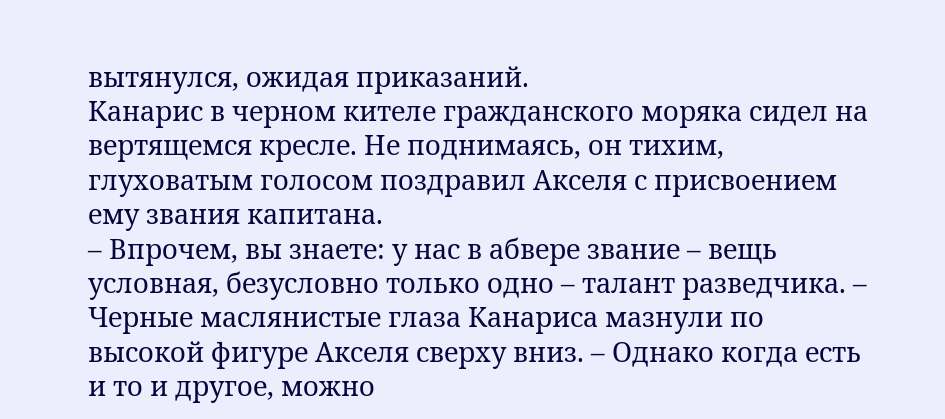вытянулся, ожидая приказаний.
Канарис в черном кителе гражданского моряка сидел на вертящемся кресле. Не поднимаясь, он тихим, глуховатым голосом поздравил Акселя с присвоением ему звания капитана.
– Впрочем, вы знаете: у нас в абвере звание – вещь условная, безусловно только одно – талант разведчика. – Черные маслянистые глаза Канариса мазнули по высокой фигуре Акселя сверху вниз. – Однако когда есть и то и другое, можно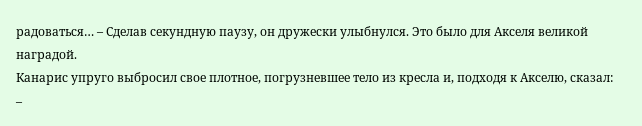радоваться… – Сделав секундную паузу, он дружески улыбнулся. Это было для Акселя великой наградой.
Канарис упруго выбросил свое плотное, погрузневшее тело из кресла и, подходя к Акселю, сказал:
–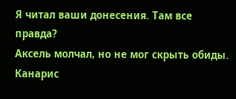Я читал ваши донесения. Там все правда?
Аксель молчал, но не мог скрыть обиды.
Канарис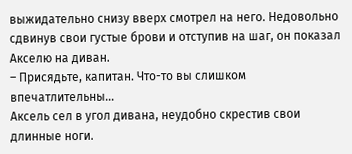выжидательно снизу вверх смотрел на него. Недовольно сдвинув свои густые брови и отступив на шаг, он показал Акселю на диван.
– Присядьте, капитан. Что-то вы слишком впечатлительны…
Аксель сел в угол дивана, неудобно скрестив свои длинные ноги.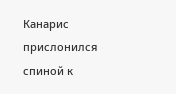Канарис прислонился спиной к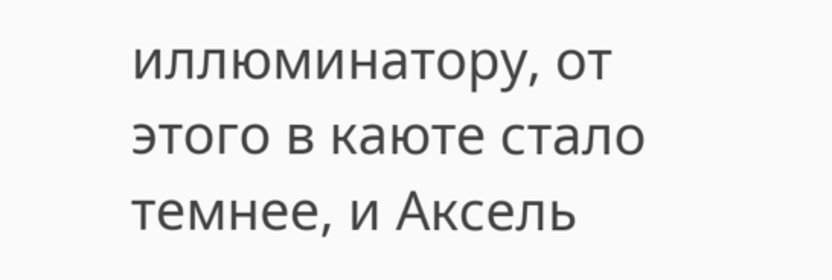иллюминатору, от этого в каюте стало темнее, и Аксель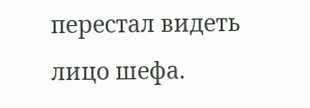перестал видеть лицо шефа.